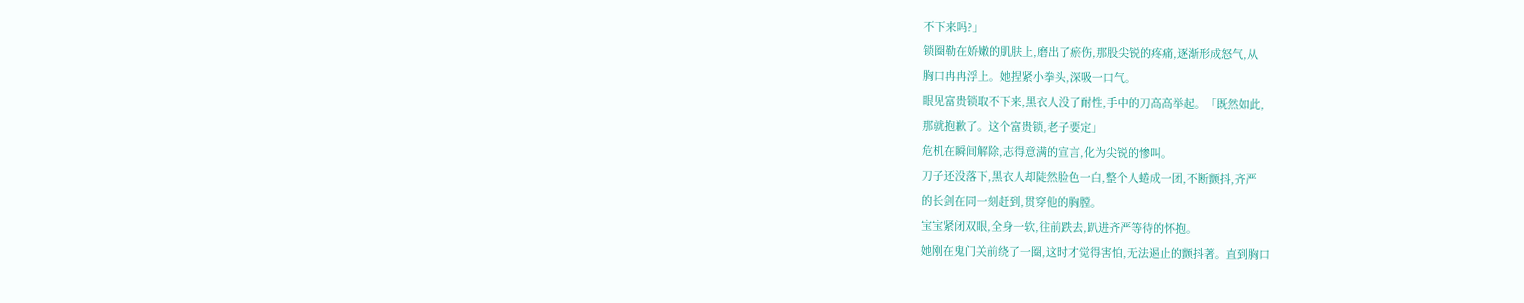不下来吗?」
锁圈勒在娇嫩的肌肤上,磨出了瘀伤,那股尖锐的疼痛,逐渐形成怒气,从
胸口冉冉浮上。她捏紧小拳头,深吸一口气。
眼见富贵锁取不下来,黑衣人没了耐性,手中的刀高高举起。「既然如此,
那就抱歉了。这个富贵锁,老子要定」
危机在瞬间解除,志得意满的宣言,化为尖锐的惨叫。
刀子还没落下,黑衣人却陡然脸色一白,整个人蜷成一团,不断颤抖,齐严
的长剑在同一刻赶到,贯穿他的胸膛。
宝宝紧闭双眼,全身一软,往前跌去,趴进齐严等待的怀抱。
她刚在鬼门关前绕了一圈,这时才觉得害怕,无法遏止的颤抖著。直到胸口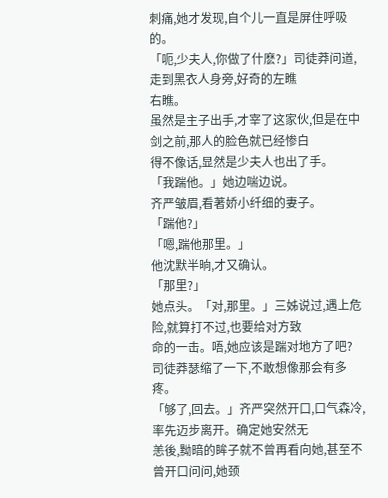刺痛,她才发现,自个儿一直是屏住呼吸的。
「呃,少夫人,你做了什麽?」司徒莽问道,走到黑衣人身旁,好奇的左瞧
右瞧。
虽然是主子出手,才宰了这家伙,但是在中剑之前,那人的脸色就已经惨白
得不像话,显然是少夫人也出了手。
「我踹他。」她边喘边说。
齐严皱眉,看著娇小纤细的妻子。
「踹他?」
「嗯,踹他那里。」
他沈默半晌,才又确认。
「那里?」
她点头。「对,那里。」三姊说过,遇上危险,就算打不过,也要给对方致
命的一击。唔,她应该是踹对地方了吧?
司徒莽瑟缩了一下,不敢想像那会有多疼。
「够了,回去。」齐严突然开口,口气森冷,率先迈步离开。确定她安然无
恙後,黝暗的眸子就不曾再看向她,甚至不曾开口问问,她颈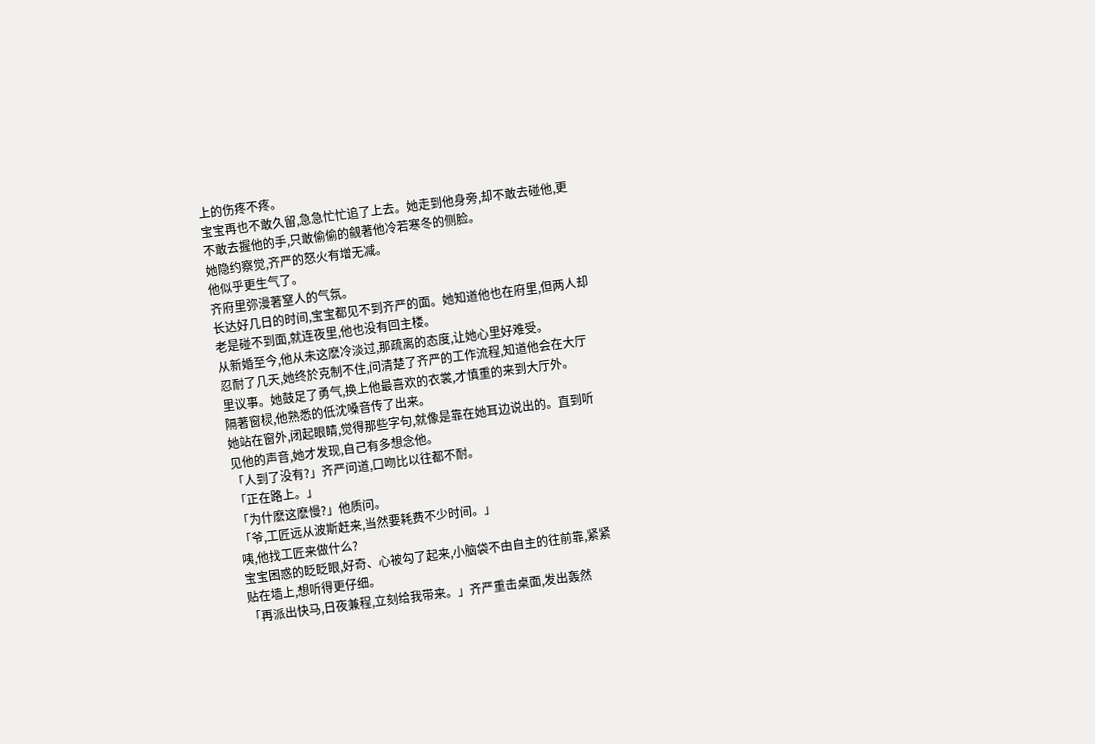上的伤疼不疼。
宝宝再也不敢久留,急急忙忙追了上去。她走到他身旁,却不敢去碰他,更
不敢去握他的手,只敢偷偷的觎著他冷若寒冬的侧脸。
她隐约察觉,齐严的怒火有增无减。
他似乎更生气了。
齐府里弥漫著窒人的气氛。
长达好几日的时间,宝宝都见不到齐严的面。她知道他也在府里,但两人却
老是碰不到面,就连夜里,他也没有回主楼。
从新婚至今,他从未这麽冷淡过,那疏离的态度,让她心里好难受。
忍耐了几天,她终於克制不住,问清楚了齐严的工作流程,知道他会在大厅
里议事。她鼓足了勇气,换上他最喜欢的衣裳,才慎重的来到大厅外。
隔著窗棂,他熟悉的低沈嗓音传了出来。
她站在窗外,闭起眼睛,觉得那些字句,就像是靠在她耳边说出的。直到听
见他的声音,她才发现,自己有多想念他。
「人到了没有?」齐严问道,口吻比以往都不耐。
「正在路上。」
「为什麽这麽慢?」他质问。
「爷,工匠远从波斯赶来,当然要耗费不少时间。」
咦,他找工匠来做什么?
宝宝困惑的眨眨眼,好奇、心被勾了起来,小脑袋不由自主的往前靠,紧紧
贴在墙上,想听得更仔细。
「再派出快马,日夜兼程,立刻给我带来。」齐严重击桌面,发出轰然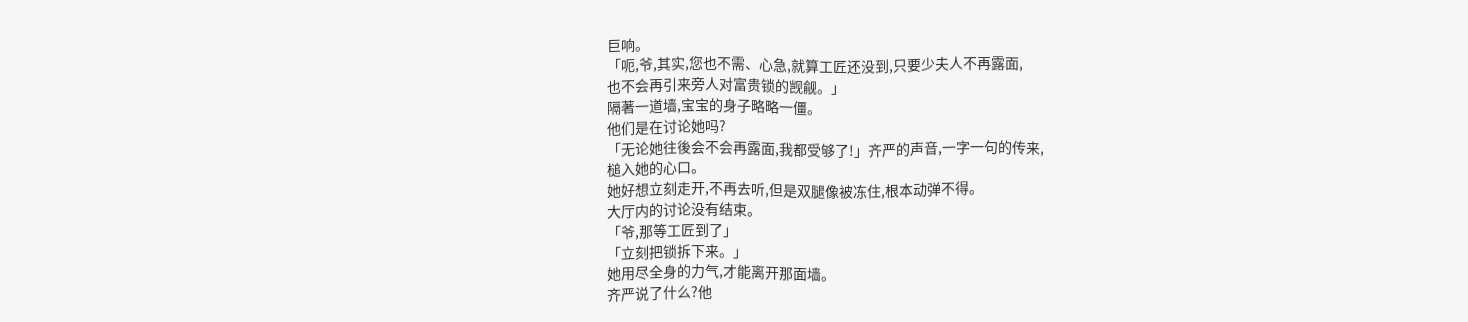巨响。
「呃,爷,其实,您也不需、心急,就算工匠还没到,只要少夫人不再露面,
也不会再引来旁人对富贵锁的觊觎。」
隔著一道墙,宝宝的身子略略一僵。
他们是在讨论她吗?
「无论她往後会不会再露面,我都受够了!」齐严的声音,一字一句的传来,
槌入她的心口。
她好想立刻走开,不再去听,但是双腿像被冻住,根本动弹不得。
大厅内的讨论没有结束。
「爷,那等工匠到了」
「立刻把锁拆下来。」
她用尽全身的力气,才能离开那面墙。
齐严说了什么?他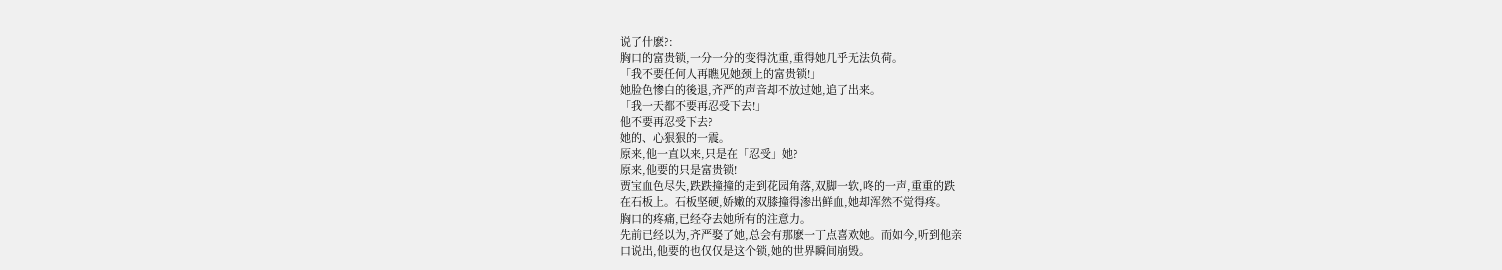说了什麽?:
胸口的富贵锁,一分一分的变得沈重,重得她几乎无法负荷。
「我不要任何人再瞧见她颈上的富贵锁!」
她脸色惨白的後退,齐严的声音却不放过她,追了出来。
「我一天都不要再忍受下去!」
他不要再忍受下去?
她的、心狠狠的一震。
原来,他一直以来,只是在「忍受」她?
原来,他要的只是富贵锁!
贾宝血色尽失,跌跌撞撞的走到花园角落,双脚一软,咚的一声,重重的跌
在石板上。石板坚硬,娇嫩的双膝撞得渗出鲜血,她却浑然不觉得疼。
胸口的疼痛,已经夺去她所有的注意力。
先前已经以为,齐严娶了她,总会有那麽一丁点喜欢她。而如今,听到他亲
口说出,他要的也仅仅是这个锁,她的世界瞬间崩毁。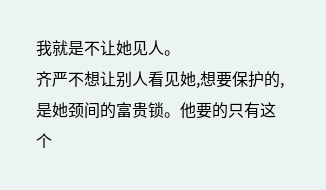我就是不让她见人。
齐严不想让别人看见她,想要保护的,是她颈间的富贵锁。他要的只有这个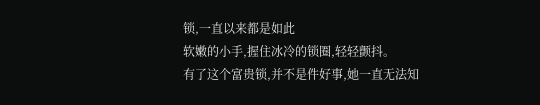锁,一直以来都是如此
软嫩的小手,握住冰冷的锁圈,轻轻颤抖。
有了这个富贵锁,并不是件好事,她一直无法知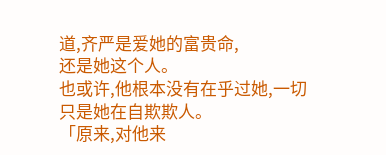道,齐严是爱她的富贵命,
还是她这个人。
也或许,他根本没有在乎过她,一切只是她在自欺欺人。
「原来,对他来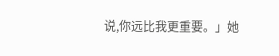说,你远比我更重要。」她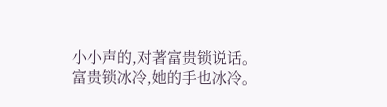小小声的,对著富贵锁说话。
富贵锁冰冷,她的手也冰冷。